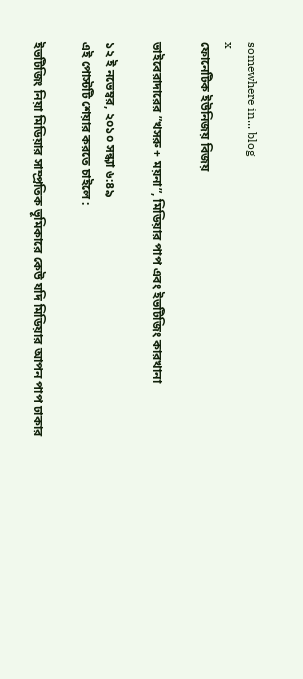somewhere in... blog
x
ফোনেটিক ইউনিজয় বিজয়

ভাইবেরাদারের ”খসরু + ময়না”, মিডিয়ার পাপ এবং ইভটিজিং কারখানা

১২ ই নভেম্বর, ২০১০ সন্ধ্যা ৬:৪৯
এই পোস্টটি শেয়ার করতে চাইলে :

ইভটিজিং নিয়া মিডিয়ার সাম্প্রতিক ভূমিকারে কেউ যদি মিডিয়ার আপন পাপ ঢাকার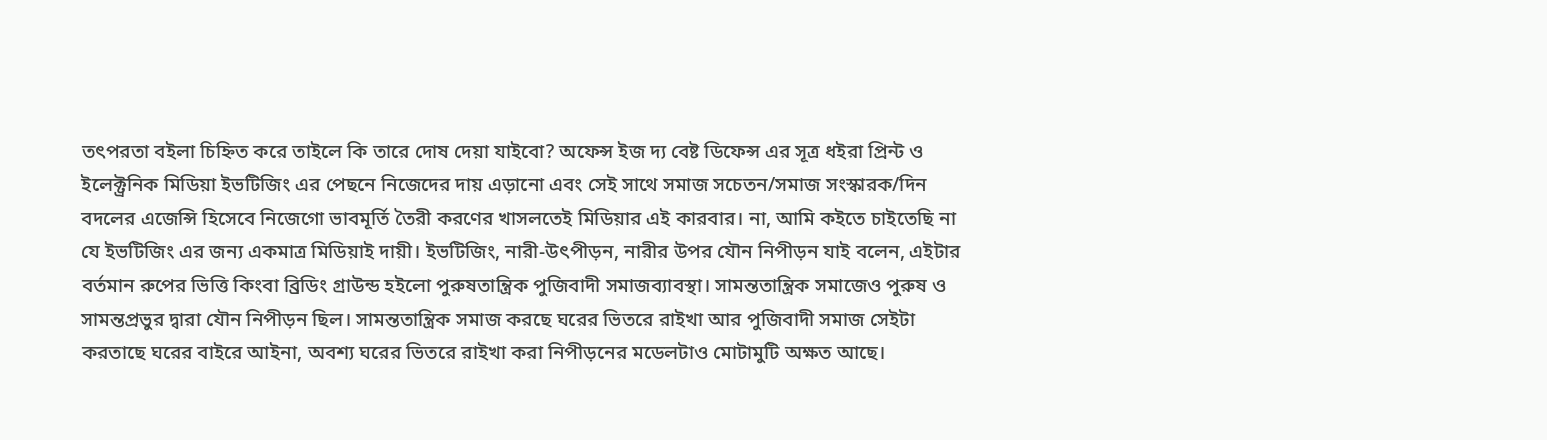তৎপরতা বইলা চিহ্নিত করে তাইলে কি তারে দোষ দেয়া যাইবো? অফেন্স ইজ দ্য বেষ্ট ডিফেন্স এর সূত্র ধইরা প্রিন্ট ও ইলেক্ট্রনিক মিডিয়া ইভটিজিং এর পেছনে নিজেদের দায় এড়ানো এবং সেই সাথে সমাজ সচেতন/সমাজ সংস্কারক/দিন বদলের এজেন্সি হিসেবে নিজেগো ভাবমূর্তি তৈরী করণের খাসলতেই মিডিয়ার এই কারবার। না, আমি কইতে চাইতেছি না যে ইভটিজিং এর জন্য একমাত্র মিডিয়াই দায়ী। ইভটিজিং, নারী-উৎপীড়ন, নারীর উপর যৌন নিপীড়ন যাই বলেন, এইটার বর্তমান রুপের ভিত্তি কিংবা ব্রিডিং গ্রাউন্ড হইলো পুরুষতান্ত্রিক পুজিবাদী সমাজব্যাবস্থা। সামন্ততান্ত্রিক সমাজেও পুরুষ ও সামন্তপ্রভুর দ্বারা যৌন নিপীড়ন ছিল। সামন্ততান্ত্রিক সমাজ করছে ঘরের ভিতরে রাইখা আর পুজিবাদী সমাজ সেইটা করতাছে ঘরের বাইরে আইনা, অবশ্য ঘরের ভিতরে রাইখা করা নিপীড়নের মডেলটাও মোটামুটি অক্ষত আছে।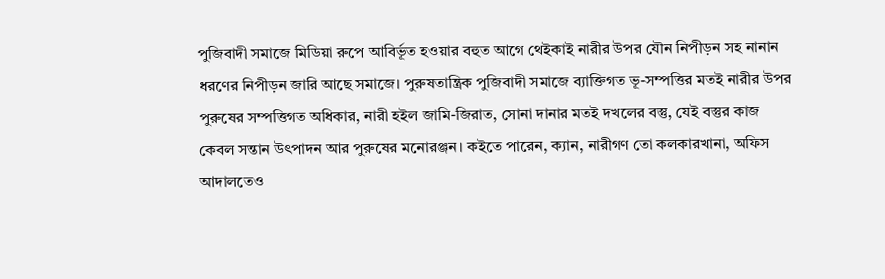পুজিবাদী সমাজে মিডিয়া রুপে আবির্ভূত হওয়ার বহুত আগে থেইকাই নারীর উপর যৌন নিপীড়ন সহ নানান ধরণের নিপীড়ন জারি আছে সমাজে। পুরুষতান্ত্রিক পুজিবাদী সমাজে ব্যাক্তিগত ভূ-সম্পত্তির মতই নারীর উপর পুরুষের সম্পত্তিগত অধিকার, নারী হইল জামি-জিরাত, সোনা দানার মতই দখলের বস্তু, যেই বস্তুর কাজ কেবল সন্তান উৎপাদন আর পুরুষের মনোরঞ্জন। কইতে পারেন, ক্যান, নারীগণ তো কলকারখানা, অফিস আদালতেও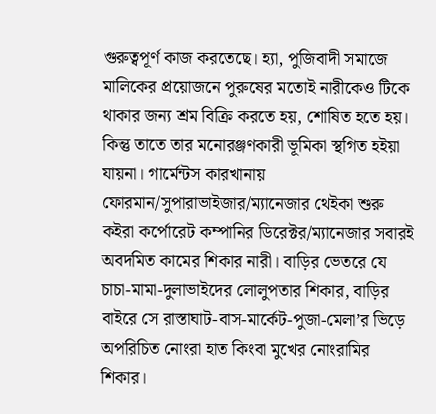গুরুত্বপূর্ণ কাজ করতেছে। হ্যা, পুজিবাদী সমাজে মালিকের প্রয়োজনে পুরুষের মতোই নারীকেও টিকে থাকার জন্য শ্রম বিক্রি করতে হয়, শোষিত হতে হয়। কিন্তু তাতে তার মনোরঞ্জণকারী ভূমিকা স্থগিত হইয়া যায়না। গার্মেন্টস কারখানায় ফোরমান/সুপারাভাইজার/ম্যানেজার থেইকা শুরু কইরা কর্পোরেট কম্পানির ডিরেক্টর/ম্যানেজার সবারই অবদমিত কামের শিকার নারী। বাড়ির ভেতরে যে চাচা-মামা-দুলাভাইদের লোলুপতার শিকার, বাড়ির বাইরে সে রাস্তাঘাট-বাস-মার্কেট-পুজা-মেলা’র ভিড়ে অপরিচিত নোংরা হাত কিংবা মুখের নোংরামির শিকার।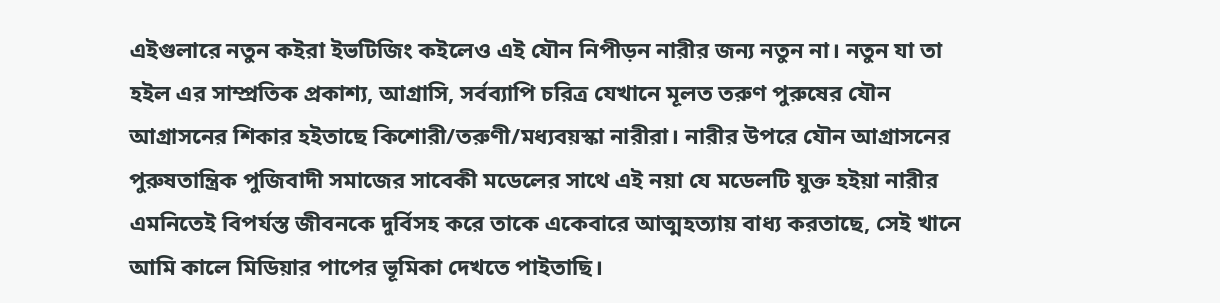এইগুলারে নতুন কইরা ইভটিজিং কইলেও এই যৌন নিপীড়ন নারীর জন্য নতুন না। নতুন যা তা হইল এর সাম্প্রতিক প্রকাশ্য, আগ্রাসি, সর্বব্যাপি চরিত্র যেখানে মূলত তরুণ পুরুষের যৌন আগ্রাসনের শিকার হইতাছে কিশোরী/তরুণী/মধ্যবয়স্কা নারীরা। নারীর উপরে যৌন আগ্রাসনের পুরুষতান্ত্রিক পুজিবাদী সমাজের সাবেকী মডেলের সাথে এই নয়া যে মডেলটি যুক্ত হইয়া নারীর এমনিতেই বিপর্যস্ত জীবনকে দুর্বিসহ করে তাকে একেবারে আত্মহত্যায় বাধ্য করতাছে, সেই খানে আমি কালে মিডিয়ার পাপের ভূমিকা দেখতে পাইতাছি।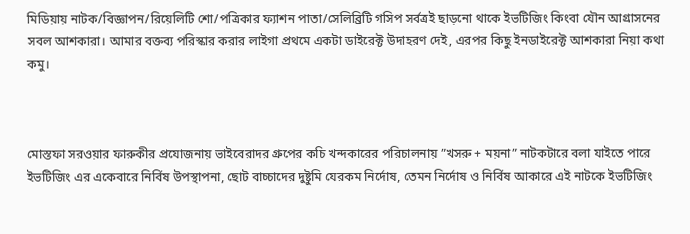মিডিয়ায় নাটক/বিজ্ঞাপন/রিয়েলিটি শো/পত্রিকার ফ্যাশন পাতা/সেলিব্রিটি গসিপ সর্বত্রই ছাড়নো থাকে ইভটিজিং কিংবা যৌন আগ্রাসনের সবল আশকারা। আমার বক্তব্য পরিস্কার করার লাইগা প্রথমে একটা ডাইরেক্ট উদাহরণ দেই, এরপর কিছু ইনডাইরেক্ট আশকারা নিয়া কথা কমু।



মোস্তফা সরওয়ার ফারুকীর প্রযোজনায় ভাইবেরাদর গ্রুপের কচি খন্দকারের পরিচালনায় ”খসরু + ময়না” নাটকটারে বলা যাইতে পারে ইভটিজিং এর একেবারে নির্বিষ উপস্থাপনা, ছোট বাচ্চাদের দুষ্টুমি যেরকম নির্দোষ, তেমন নির্দোষ ও নির্বিষ আকারে এই নাটকে ইভটিজিং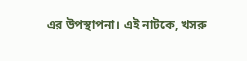এর উপস্থাপনা। এই নাটকে, খসরু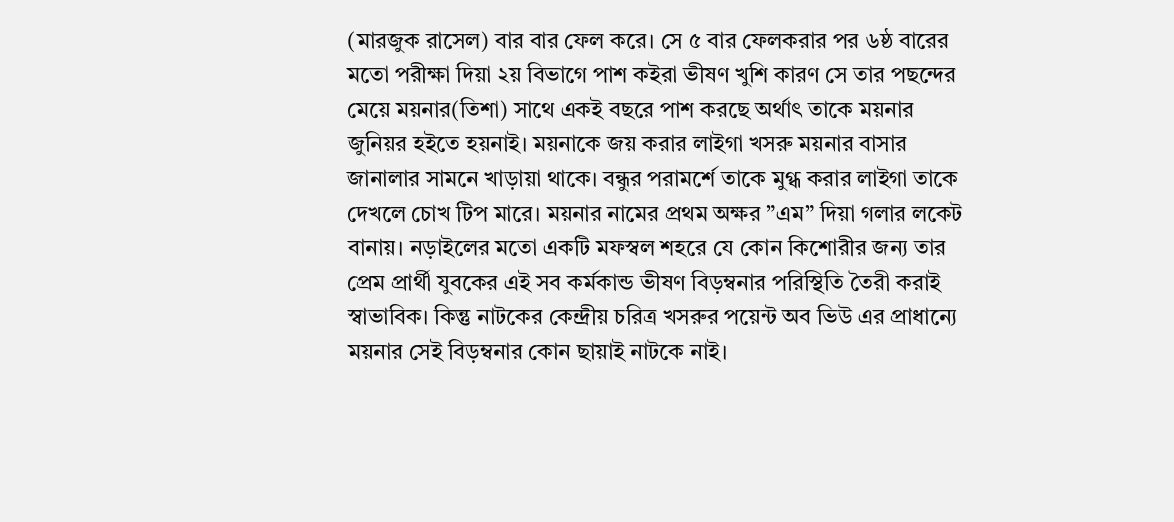(মারজুক রাসেল) বার বার ফেল করে। সে ৫ বার ফেলকরার পর ৬ষ্ঠ বারের মতো পরীক্ষা দিয়া ২য় বিভাগে পাশ কইরা ভীষণ খুশি কারণ সে তার পছন্দের মেয়ে ময়নার(তিশা) সাথে একই বছরে পাশ করছে অর্থাৎ তাকে ময়নার জুনিয়র হইতে হয়নাই। ময়নাকে জয় করার লাইগা খসরু ময়নার বাসার জানালার সামনে খাড়ায়া থাকে। বন্ধুর পরামর্শে তাকে মুগ্ধ করার লাইগা তাকে দেখলে চোখ টিপ মারে। ময়নার নামের প্রথম অক্ষর ”এম” দিয়া গলার লকেট বানায়। নড়াইলের মতো একটি মফস্বল শহরে যে কোন কিশোরীর জন্য তার প্রেম প্রার্থী যুবকের এই সব কর্মকান্ড ভীষণ বিড়ম্বনার পরিস্থিতি তৈরী করাই স্বাভাবিক। কিন্তু নাটকের কেন্দ্রীয় চরিত্র খসরুর পয়েন্ট অব ভিউ এর প্রাধান্যে ময়নার সেই বিড়ম্বনার কোন ছায়াই নাটকে নাই।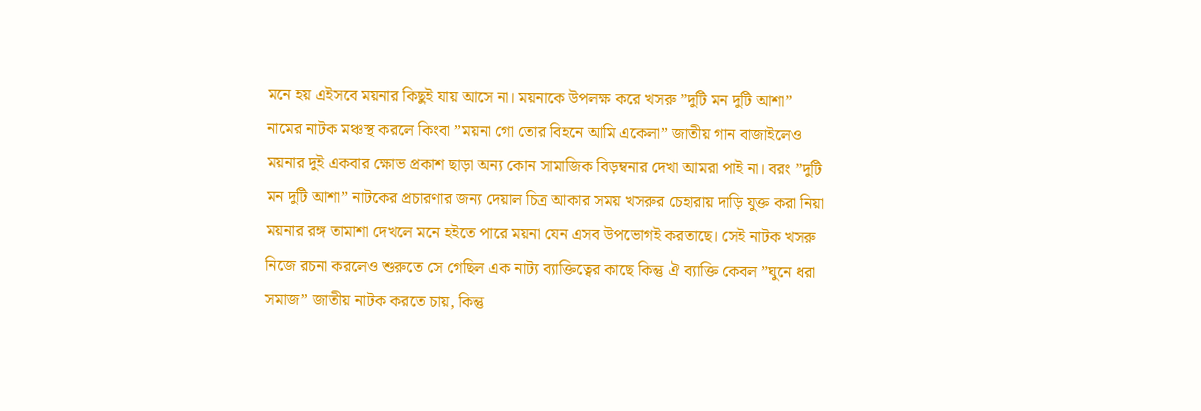মনে হয় এইসবে ময়নার কিছুই যায় আসে না। ময়নাকে উপলক্ষ করে খসরু ”দুটি মন দুটি আশা” নামের নাটক মঞ্চস্থ করলে কিংবা ”ময়না গো তোর বিহনে আমি একেলা” জাতীয় গান বাজাইলেও ময়নার দুই একবার ক্ষোভ প্রকাশ ছাড়া অন্য কোন সামাজিক বিড়ম্বনার দেখা আমরা পাই না। বরং ”দুটি মন দুটি আশা” নাটকের প্রচারণার জন্য দেয়াল চিত্র আকার সময় খসরুর চেহারায় দাড়ি যুক্ত করা নিয়া ময়নার রঙ্গ তামাশা দেখলে মনে হইতে পারে ময়না যেন এসব উপভোগই করতাছে। সেই নাটক খসরু নিজে রচনা করলেও শুরুতে সে গেছিল এক নাট্য ব্যাক্তিত্বের কাছে কিন্তু ঐ ব্যাক্তি কেবল ”ঘুনে ধরা সমাজ” জাতীয় নাটক করতে চায়, কিন্তু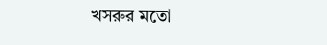খসরুর মতো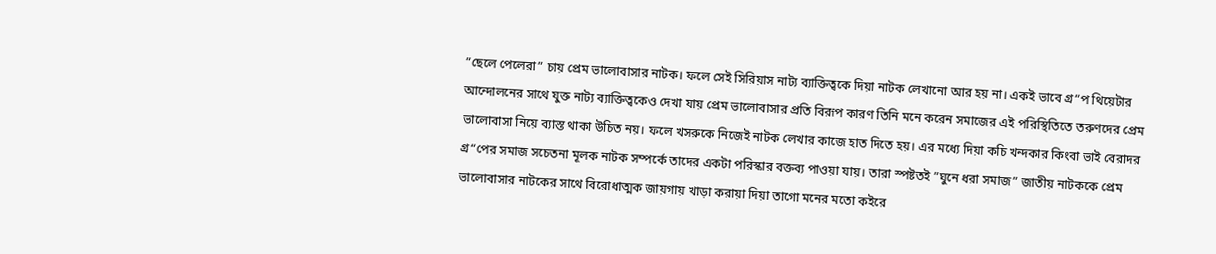”ছেলে পেলেরা” চায় প্রেম ভালোবাসার নাটক। ফলে সেই সিরিয়াস নাট্য ব্যাক্তিত্বকে দিয়া নাটক লেখানো আর হয় না। একই ভাবে গ্র“প থিয়েটার আন্দোলনের সাথে যুক্ত নাট্য ব্যাক্তিত্বকেও দেখা যায় প্রেম ভালোবাসার প্রতি বিরূপ কারণ তিনি মনে করেন সমাজের এই পরিস্থিতিতে তরুণদের প্রেম ভালোবাসা নিয়ে ব্যাস্ত থাকা উচিত নয়। ফলে খসরুকে নিজেই নাটক লেখার কাজে হাত দিতে হয়। এর মধ্যে দিয়া কচি খন্দকার কিংবা ভাই বেরাদর গ্র“পের সমাজ সচেতনা মূলক নাটক সম্পর্কে তাদের একটা পরিস্কার বক্তব্য পাওয়া যায়। তারা স্পষ্টতই ”ঘুনে ধরা সমাজ” জাতীয় নাটককে প্রেম ভালোবাসার নাটকের সাথে বিরোধাত্মক জায়গায় খাড়া করায়া দিয়া তাগো মনের মতো কইরে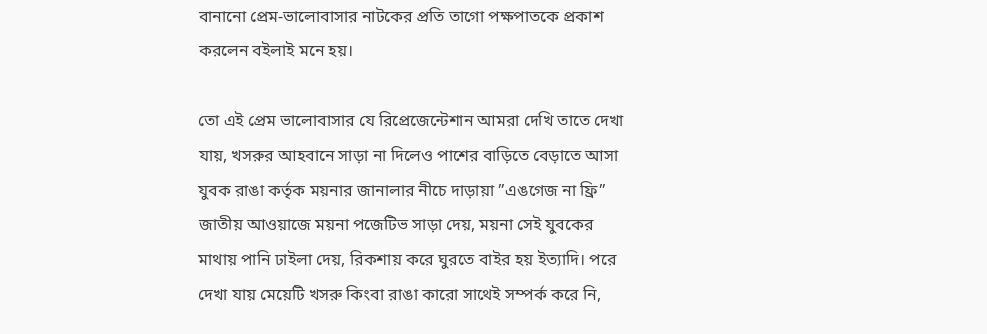বানানো প্রেম-ভালোবাসার নাটকের প্রতি তাগো পক্ষপাতকে প্রকাশ করলেন বইলাই মনে হয়।

তো এই প্রেম ভালোবাসার যে রিপ্রেজেন্টেশান আমরা দেখি তাতে দেখা যায়, খসরুর আহবানে সাড়া না দিলেও পাশের বাড়িতে বেড়াতে আসা যুবক রাঙা কর্তৃক ময়নার জানালার নীচে দাড়ায়া ”এঙগেজ না ফ্রি” জাতীয় আওয়াজে ময়না পজেটিভ সাড়া দেয়, ময়না সেই যুবকের মাথায় পানি ঢাইলা দেয়, রিকশায় করে ঘুরতে বাইর হয় ইত্যাদি। পরে দেখা যায় মেয়েটি খসরু কিংবা রাঙা কারো সাথেই সম্পর্ক করে নি,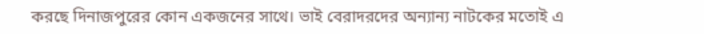করছে দিনাজপুরের কোন একজনের সাথে। ভাই বেরাদরদের অন্যান্য নাটকের মতোই এ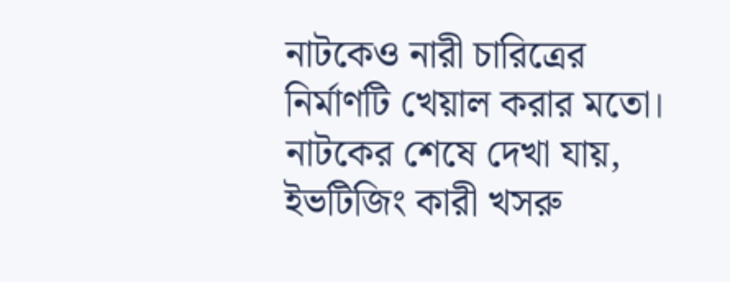নাটকেও নারী চারিত্রের নির্মাণটি খেয়াল করার মতো। নাটকের শেষে দেখা যায়, ইভটিজিং কারী খসরু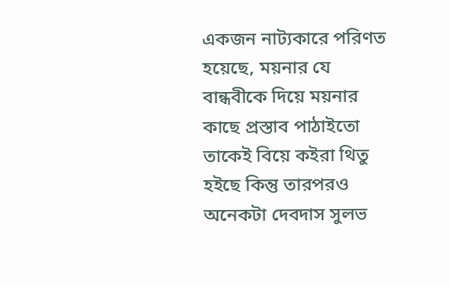একজন নাট্যকারে পরিণত হয়েছে, ময়নার যে বান্ধবীকে দিয়ে ময়নার কাছে প্রস্তাব পাঠাইতো তাকেই বিয়ে কইরা থিতু হইছে কিন্তু তারপরও অনেকটা দেবদাস সুলভ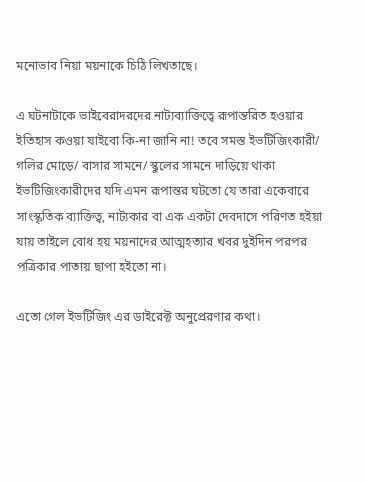মনোভাব নিয়া ময়নাকে চিঠি লিখতাছে।

এ ঘটনাটাকে ভাইবেরাদরদের নাট্যব্যাক্তিত্বে রূপান্তরিত হওয়ার ইতিহাস কওয়া যাইবো কি-না জানি না! তবে সমস্ত ইভটিজিংকারী/ গলির মোড়ে/ বাসার সামনে/ স্কুলের সামনে দাড়িয়ে থাকা ইভটিজিংকারীদের যদি এমন রূপান্তর ঘটতো যে তারা একেবারে সাংস্কৃতিক ব্যাক্তিত্ব, নাট্যকার বা এক একটা দেবদাসে পরিণত হইয়া যায় তাইলে বোধ হয় ময়নাদের আত্মহত্যার খবর দুইদিন পরপর পত্রিকার পাতায় ছাপা হইতো না।

এতো গেল ইভটিজিং এর ডাইরেক্ট অনুপ্রেরণার কথা।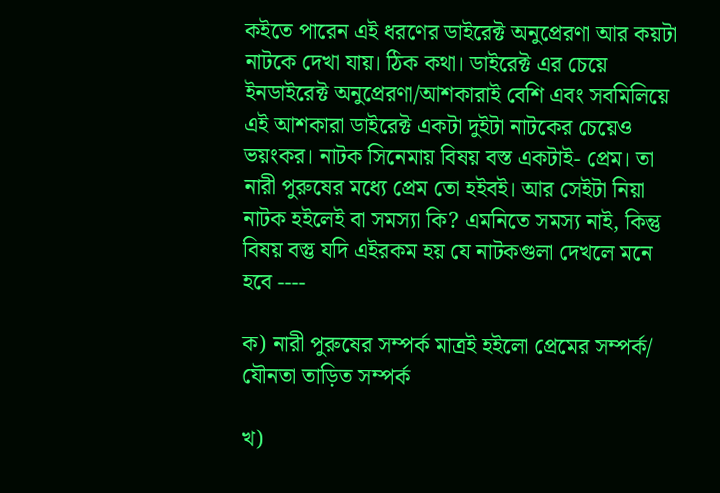কইতে পারেন এই ধরণের ডাইরেক্ট অনুপ্রেরণা আর কয়টা নাটকে দেখা যায়। ঠিক কথা। ডাইরেক্ট এর চেয়ে ইনডাইরেক্ট অনুপ্রেরণা/আশকারাই বেশি এবং সবমিলিয়ে এই আশকারা ডাইরেক্ট একটা দুইটা নাটকের চেয়েও ভয়ংকর। নাটক সিনেমায় বিষয় বস্ত একটাই- প্রেম। তা নারী পুরুষের মধ্যে প্রেম তো হইবই। আর সেইটা নিয়া নাটক হইলেই বা সমস্যা কি? এমনিতে সমস্য নাই, কিন্তু বিষয় বস্তু যদি এইরকম হয় যে নাটকগুলা দেখলে মনে হবে ----

ক) নারী পুরুষের সম্পর্ক মাত্রই হইলো প্রেমের সম্পর্ক/ যৌনতা তাড়িত সম্পর্ক

খ)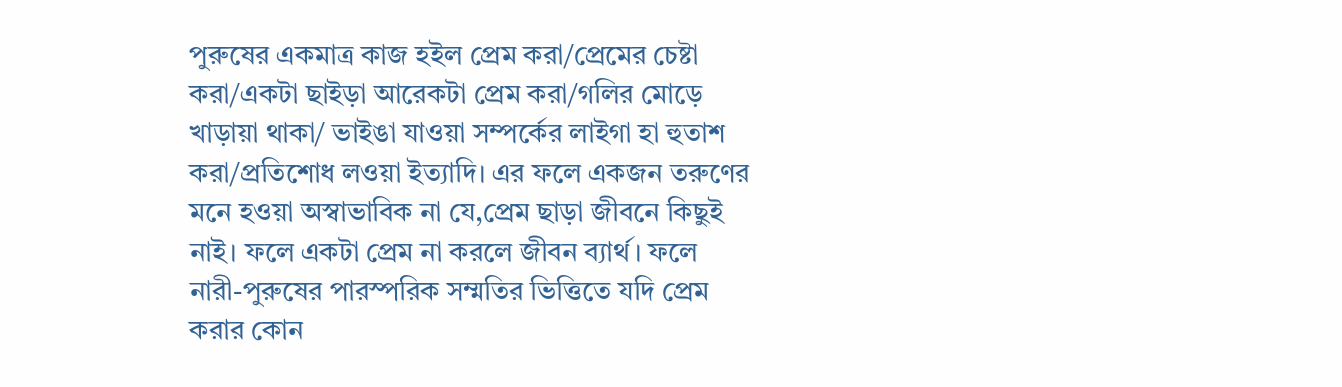পুরুষের একমাত্র কাজ হইল প্রেম করা/প্রেমের চেষ্টা করা/একটা ছাইড়া আরেকটা প্রেম করা/গলির মোড়ে খাড়ায়া থাকা/ ভাইঙা যাওয়া সম্পর্কের লাইগা হা হুতাশ করা/প্রতিশোধ লওয়া ইত্যাদি। এর ফলে একজন তরুণের মনে হওয়া অস্বাভাবিক না যে,প্রেম ছাড়া জীবনে কিছুই নাই। ফলে একটা প্রেম না করলে জীবন ব্যার্থ। ফলে নারী-পুরুষের পারস্পরিক সম্মতির ভিত্তিতে যদি প্রেম করার কোন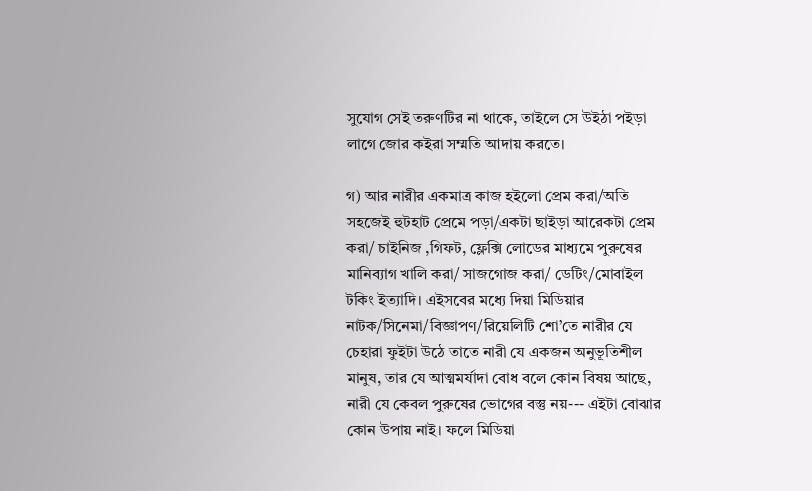সুযোগ সেই তরুণটির না থাকে, তাইলে সে উইঠা পইড়া লাগে জোর কইরা সম্মতি আদায় করতে।

গ) আর নারীর একমাত্র কাজ হইলো প্রেম করা/অতি সহজেই হুটহাট প্রেমে পড়া/একটা ছাইড়া আরেকটা প্রেম করা/ চাইনিজ ,গিফট, ফ্লেক্সি লোডের মাধ্যমে পুরুষের মানিব্যাগ খালি করা/ সাজগোজ করা/ ডেটিং/মোবাইল টকিং ইত্যাদি। এইসবের মধ্যে দিয়া মিডিয়ার নাটক/সিনেমা/বিজ্ঞাপণ/রিয়েলিটি শো’তে নারীর যে চেহারা ফুইটা উঠে তাতে নারী যে একজন অনুভূতিশীল মানুষ, তার যে আত্মমর্যাদা বোধ বলে কোন বিষয় আছে, নারী যে কেবল পুরুষের ভোগের বস্তু নয়--- এইটা বোঝার কোন উপায় নাই। ফলে মিডিয়া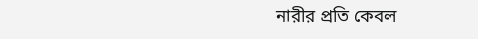নারীর প্রতি কেবল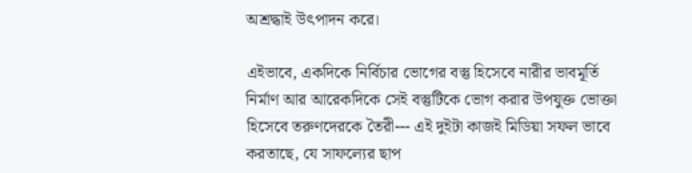অশ্রদ্ধাই উৎপাদন করে।

এইভাবে, একদিকে নির্বিচার ভোগের বস্তু হিসেবে নারীর ভাবমূর্তি নির্মাণ আর আরেকদিকে সেই বস্তুটিকে ভোগ করার উপযুক্ত ভোক্তা হিসেবে তরুণদেরকে তৈরী--- এই দুইটা কাজই মিডিয়া সফল ভাবে করতাছে, যে সাফল্যের ছাপ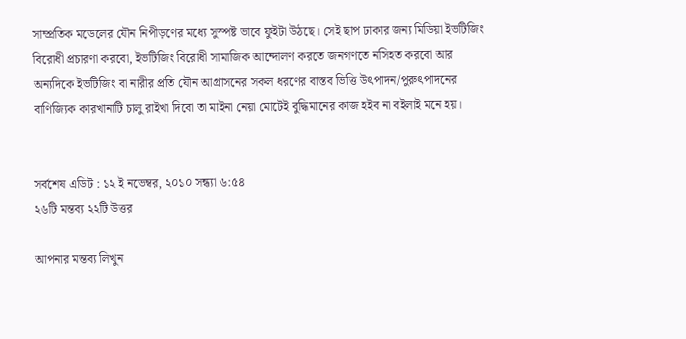সাম্প্রতিক মডেলের যৌন নিপীড়ণের মধ্যে সুস্পষ্ট ভাবে ফুইটা উঠছে। সেই ছাপ ঢাকার জন্য মিডিয়া ইভটিজিং বিরোধী প্রচারণা করবো, ইভটিজিং বিরোধী সামাজিক আন্দোলণ করতে জনগণতে নসিহত করবো আর অন্যদিকে ইভটিজিং বা নারীর প্রতি যৌন আগ্রাসনের সকল ধরণের বাস্তব ভিত্তি উৎপাদন/পুরুৎপাদনের বাণিজ্যিক কারখানাটি চালু রাইখা দিবো তা মাইনা নেয়া মোটেই বুদ্ধিমানের কাজ হইব না বইলাই মনে হয়।


সর্বশেষ এডিট : ১২ ই নভেম্বর, ২০১০ সন্ধ্যা ৬:৫৪
২৬টি মন্তব্য ২২টি উত্তর

আপনার মন্তব্য লিখুন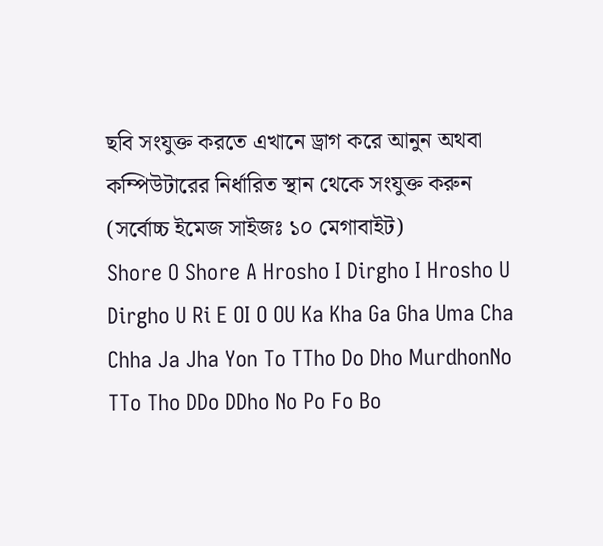ছবি সংযুক্ত করতে এখানে ড্রাগ করে আনুন অথবা কম্পিউটারের নির্ধারিত স্থান থেকে সংযুক্ত করুন (সর্বোচ্চ ইমেজ সাইজঃ ১০ মেগাবাইট)
Shore O Shore A Hrosho I Dirgho I Hrosho U Dirgho U Ri E OI O OU Ka Kha Ga Gha Uma Cha Chha Ja Jha Yon To TTho Do Dho MurdhonNo TTo Tho DDo DDho No Po Fo Bo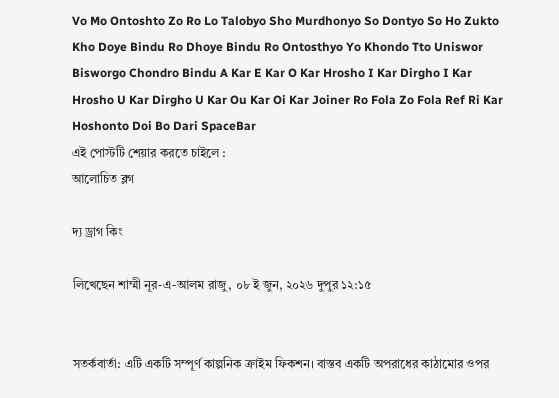Vo Mo Ontoshto Zo Ro Lo Talobyo Sho Murdhonyo So Dontyo So Ho Zukto Kho Doye Bindu Ro Dhoye Bindu Ro Ontosthyo Yo Khondo Tto Uniswor Bisworgo Chondro Bindu A Kar E Kar O Kar Hrosho I Kar Dirgho I Kar Hrosho U Kar Dirgho U Kar Ou Kar Oi Kar Joiner Ro Fola Zo Fola Ref Ri Kar Hoshonto Doi Bo Dari SpaceBar
এই পোস্টটি শেয়ার করতে চাইলে :
আলোচিত ব্লগ

দ্য ড্রাগ কিং

লিখেছেন শাম্মী নূর-এ-আলম রাজু, ০৮ ই জুন, ২০২৬ দুপুর ১২:১৫


সতর্কবার্তা: এটি একটি সম্পূর্ণ কাল্পনিক ক্রাইম ফিকশন। বাস্তব একটি অপরাধের কাঠামোর ওপর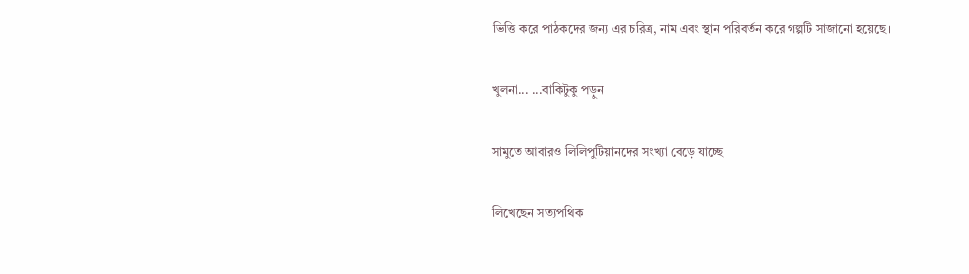ভিত্তি করে পাঠকদের জন্য এর চরিত্র, নাম এবং স্থান পরিবর্তন করে গল্পটি সাজানো হয়েছে।

খুলনা... ...বাকিটুকু পড়ুন

সামুতে আবারও লিলিপুটিয়ানদের সংখ্যা বেড়ে যাচ্ছে

লিখেছেন সত্যপথিক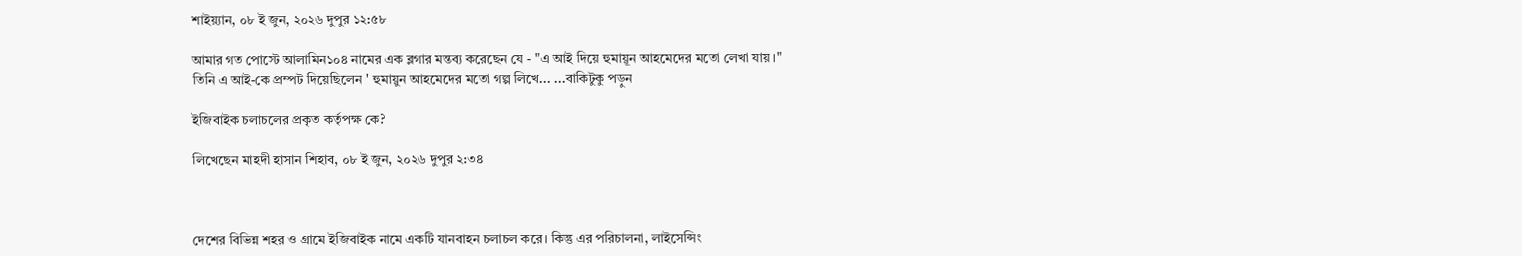শাইয়্যান, ০৮ ই জুন, ২০২৬ দুপুর ১২:৫৮

আমার গত পোস্টে আলামিন১০৪ নামের এক ব্লগার মন্তব্য করেছেন যে - "এ আই দিয়ে হুমায়ূন আহমেদের মতো লেখা যায়।"
তিনি এ আই-কে প্রম্পট দিয়েছিলেন ' হুমায়ুন আহমেদের মতো গল্প লিখে... ...বাকিটুকু পড়ুন

ইজিবাইক চলাচলের প্রকৃত কর্তৃপক্ষ কে?

লিখেছেন মাহদী হাসান শিহাব, ০৮ ই জুন, ২০২৬ দুপুর ২:৩৪



দেশের বিভিন্ন শহর ও গ্রামে ইজিবাইক নামে একটি যানবাহন চলাচল করে। কিন্তু এর পরিচালনা, লাইসেন্সিং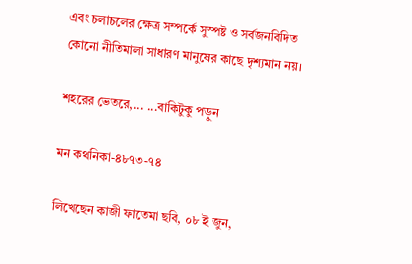এবং চলাচলের ক্ষেত্র সম্পর্কে সুস্পষ্ট ও সর্বজনবিদিত কোনো নীতিমালা সাধারণ মানুষের কাছে দৃশ্যমান নয়।

শহরের ভেতরে,... ...বাকিটুকু পড়ুন

মন কথনিকা-৪৮৭৩-৭৪

লিখেছেন কাজী ফাতেমা ছবি, ০৮ ই জুন,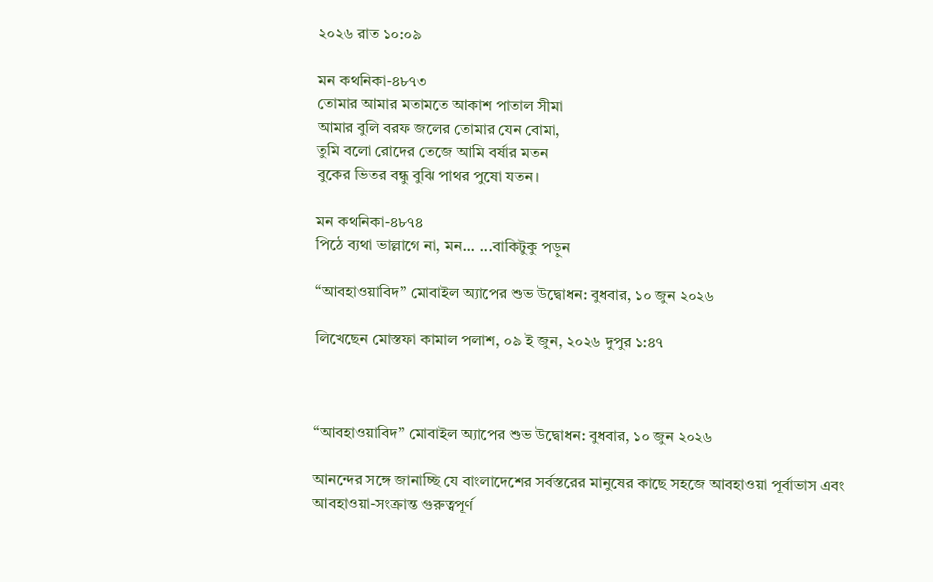২০২৬ রাত ১০:০৯

মন কথনিকা-৪৮৭৩
তোমার আমার মতামতে আকাশ পাতাল সীমা
আমার বুলি বরফ জলের তোমার যেন বোমা,
তুমি বলো রোদের তেজে আমি বর্ষার মতন
বুকের ভিতর বন্ধু বুঝি পাথর পুষো যতন।

মন কথনিকা-৪৮৭৪
পিঠে ব্যথা ভাল্লাগে না, মন... ...বাকিটুকু পড়ুন

“আবহাওয়াবিদ” মোবাইল অ্যাপের শুভ উদ্বোধন: বুধবার, ১০ জুন ২০২৬

লিখেছেন মোস্তফা কামাল পলাশ, ০৯ ই জুন, ২০২৬ দুপুর ১:৪৭



“আবহাওয়াবিদ” মোবাইল অ্যাপের শুভ উদ্বোধন: বুধবার, ১০ জুন ২০২৬

আনন্দের সঙ্গে জানাচ্ছি যে বাংলাদেশের সর্বস্তরের মানুষের কাছে সহজে আবহাওয়া পূর্বাভাস এবং আবহাওয়া-সংক্রান্ত গুরুত্বপূর্ণ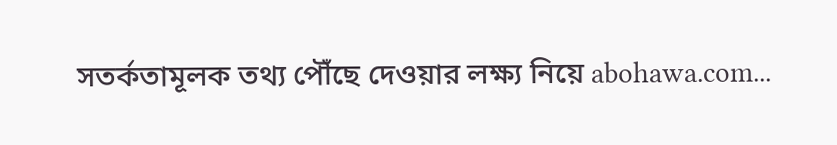সতর্কতামূলক তথ্য পৌঁছে দেওয়ার লক্ষ্য নিয়ে abohawa.com...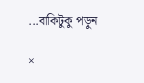...বাকিটুকু পড়ুন

×